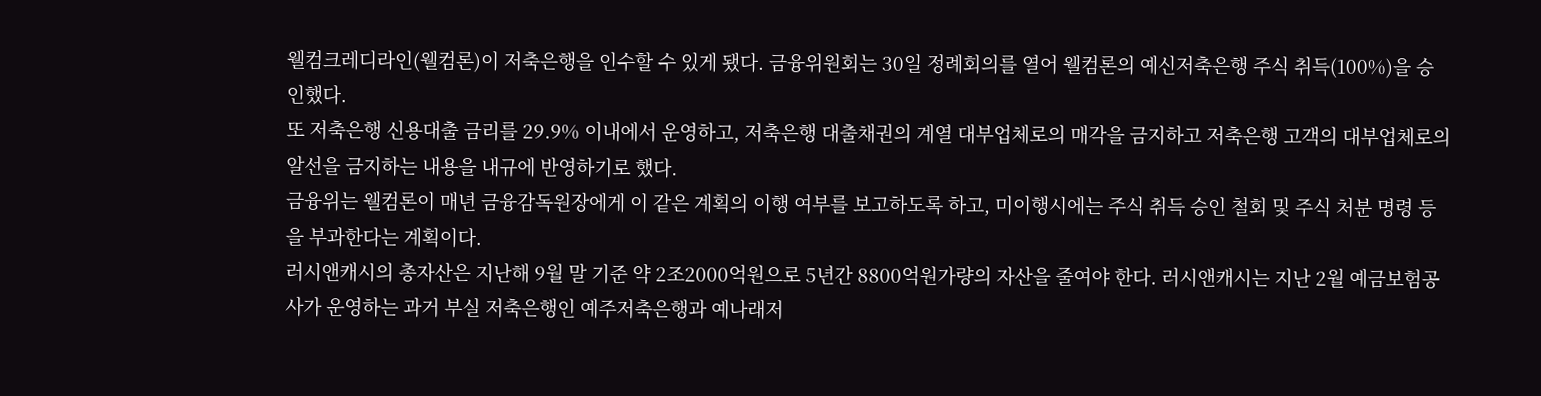웰컴크레디라인(웰컴론)이 저축은행을 인수할 수 있게 됐다. 금융위원회는 30일 정례회의를 열어 웰컴론의 예신저축은행 주식 취득(100%)을 승인했다.
또 저축은행 신용대출 금리를 29.9% 이내에서 운영하고, 저축은행 대출채권의 계열 대부업체로의 매각을 금지하고 저축은행 고객의 대부업체로의 알선을 금지하는 내용을 내규에 반영하기로 했다.
금융위는 웰컴론이 매년 금융감독원장에게 이 같은 계획의 이행 여부를 보고하도록 하고, 미이행시에는 주식 취득 승인 철회 및 주식 처분 명령 등을 부과한다는 계획이다.
러시앤캐시의 총자산은 지난해 9월 말 기준 약 2조2000억원으로 5년간 8800억원가량의 자산을 줄여야 한다. 러시앤캐시는 지난 2월 예금보험공사가 운영하는 과거 부실 저축은행인 예주저축은행과 예나래저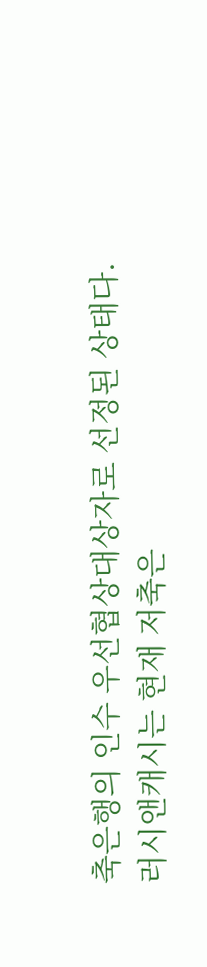축은행의 인수 우선협상대상자로 선정된 상태다. 러시앤캐시는 현재 저축은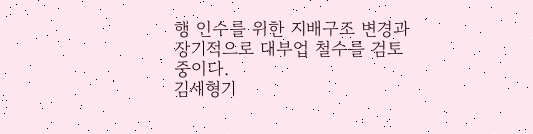행 인수를 위한 지배구조 변경과 장기적으로 대부업 철수를 검토중이다.
김세형기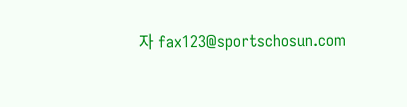자 fax123@sportschosun.com